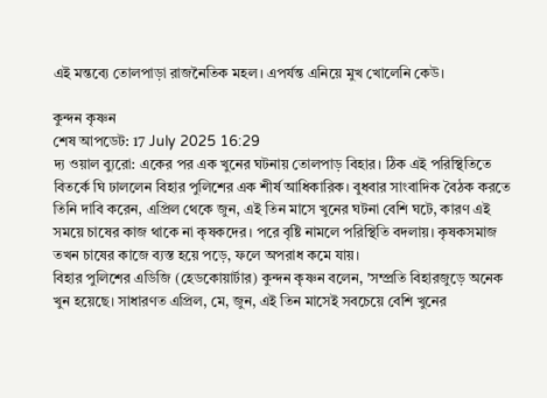এই মন্তব্যে তোলপাড়া রাজনৈতিক মহল। এপর্যন্ত এনিয়ে মুখ খোলেনি কেউ।

কুন্দন কৃষ্ণন
শেষ আপডেট: 17 July 2025 16:29
দ্য ওয়াল ব্যুরো: একের পর এক খুনের ঘটনায় তোলপাড় বিহার। ঠিক এই পরিস্থিতিতে বিতর্কে ঘি ঢাললেন বিহার পুলিশের এক শীর্ষ আধিকারিক। বুধবার সাংবাদিক বৈঠক করতে তিনি দাবি করেন, এপ্রিল থেকে জুন, এই তিন মাসে খুনের ঘটনা বেশি ঘটে, কারণ এই সময়ে চাষের কাজ থাকে না কৃষকদের। পরে বৃষ্টি নামলে পরিস্থিতি বদলায়। কৃষকসমাজ তখন চাষের কাজে ব্যস্ত হয়ে পড়ে, ফলে অপরাধ কমে যায়।
বিহার পুলিশের এডিজি (হেডকোয়ার্টার) কুন্দন কৃষ্ণন বলেন, 'সম্প্রতি বিহারজুড়ে অনেক খুন হয়েছে। সাধারণত এপ্রিল, মে, জুন, এই তিন মাসেই সবচেয়ে বেশি খুনের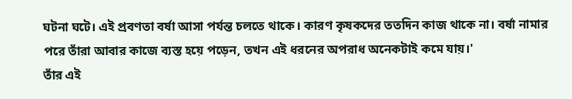ঘটনা ঘটে। এই প্রবণতা বর্ষা আসা পর্যন্ত চলতে থাকে। কারণ কৃষকদের ততদিন কাজ থাকে না। বর্ষা নামার পরে তাঁরা আবার কাজে ব্যস্ত হয়ে পড়েন, তখন এই ধরনের অপরাধ অনেকটাই কমে যায়।'
তাঁর এই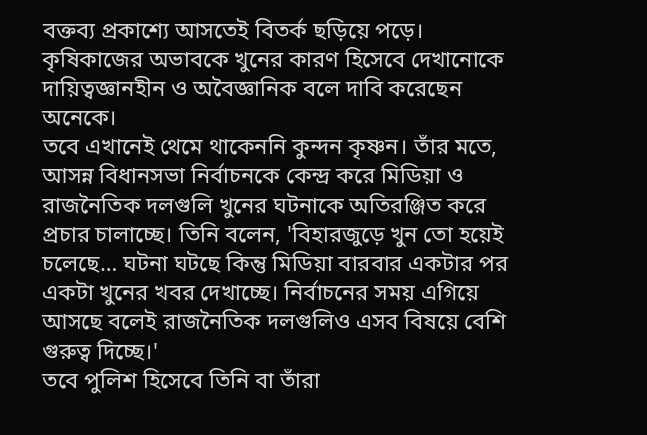বক্তব্য প্রকাশ্যে আসতেই বিতর্ক ছড়িয়ে পড়ে। কৃষিকাজের অভাবকে খুনের কারণ হিসেবে দেখানোকে দায়িত্বজ্ঞানহীন ও অবৈজ্ঞানিক বলে দাবি করেছেন অনেকে।
তবে এখানেই থেমে থাকেননি কুন্দন কৃষ্ণন। তাঁর মতে, আসন্ন বিধানসভা নির্বাচনকে কেন্দ্র করে মিডিয়া ও রাজনৈতিক দলগুলি খুনের ঘটনাকে অতিরঞ্জিত করে প্রচার চালাচ্ছে। তিনি বলেন, 'বিহারজুড়ে খুন তো হয়েই চলেছে… ঘটনা ঘটছে কিন্তু মিডিয়া বারবার একটার পর একটা খুনের খবর দেখাচ্ছে। নির্বাচনের সময় এগিয়ে আসছে বলেই রাজনৈতিক দলগুলিও এসব বিষয়ে বেশি গুরুত্ব দিচ্ছে।'
তবে পুলিশ হিসেবে তিনি বা তাঁরা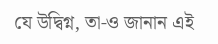যে উদ্বিগ্ন, তা-ও জানান এই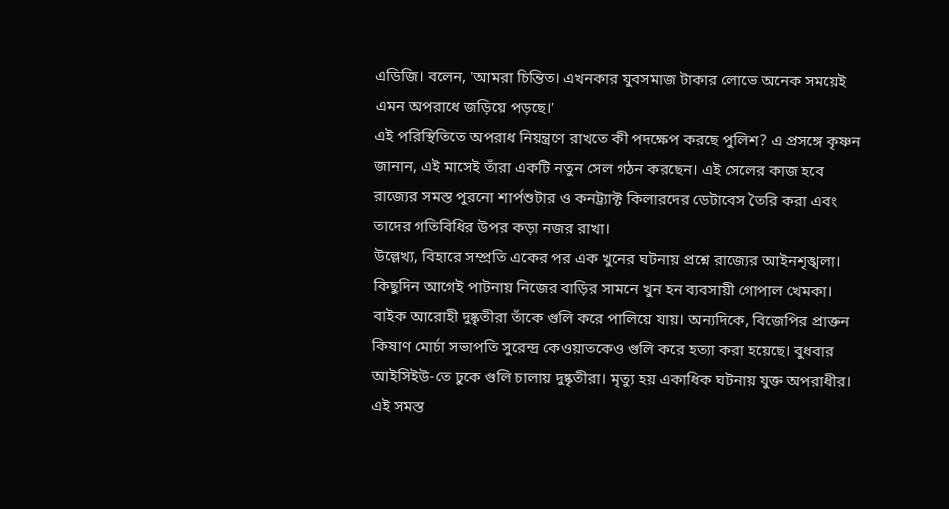এডিজি। বলেন, 'আমরা চিন্তিত। এখনকার যুবসমাজ টাকার লোভে অনেক সময়েই এমন অপরাধে জড়িয়ে পড়ছে।'
এই পরিস্থিতিতে অপরাধ নিয়ন্ত্রণে রাখতে কী পদক্ষেপ করছে পুলিশ? এ প্রসঙ্গে কৃষ্ণন জানান, এই মাসেই তাঁরা একটি নতুন সেল গঠন করছেন। এই সেলের কাজ হবে রাজ্যের সমস্ত পুরনো শার্পশুটার ও কনট্র্যাক্ট কিলারদের ডেটাবেস তৈরি করা এবং তাদের গতিবিধির উপর কড়া নজর রাখা।
উল্লেখ্য, বিহারে সম্প্রতি একের পর এক খুনের ঘটনায় প্রশ্নে রাজ্যের আইনশৃঙ্খলা। কিছুদিন আগেই পাটনায় নিজের বাড়ির সামনে খুন হন ব্যবসায়ী গোপাল খেমকা। বাইক আরোহী দুষ্কৃতীরা তাঁকে গুলি করে পালিয়ে যায়। অন্যদিকে, বিজেপির প্রাক্তন কিষাণ মোর্চা সভাপতি সুরেন্দ্র কেওয়াতকেও গুলি করে হত্যা করা হয়েছে। বুধবার আইসিইউ-তে ঢুকে গুলি চালায় দুষ্কৃতীরা। মৃত্যু হয় একাধিক ঘটনায় যুক্ত অপরাধীর। এই সমস্ত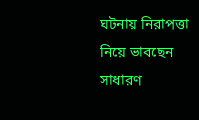ঘটনায় নিরাপত্তা নিয়ে ভাবছেন সাধারণ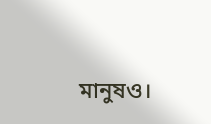মানুষও।